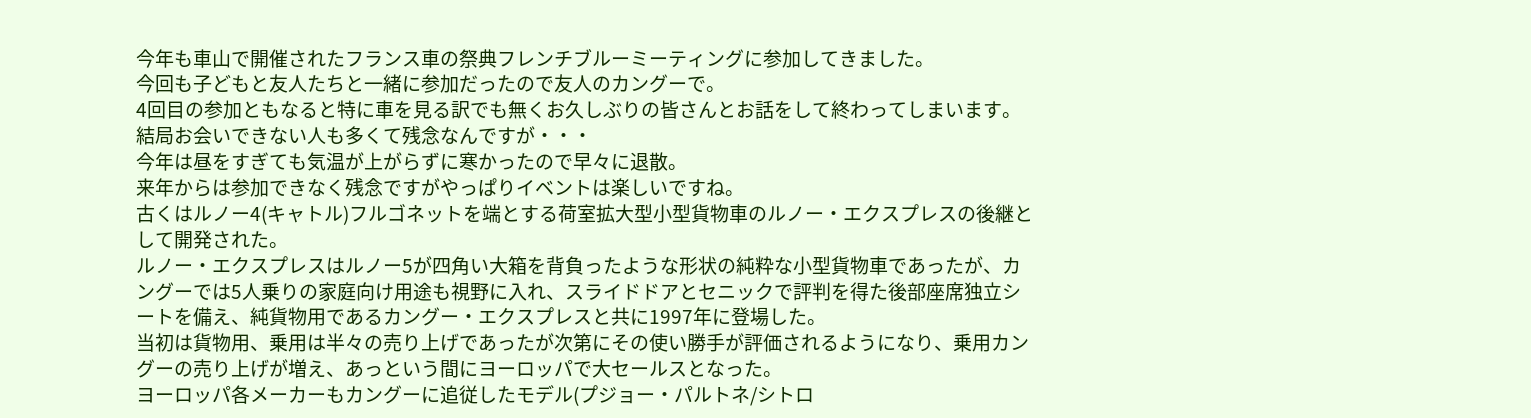今年も車山で開催されたフランス車の祭典フレンチブルーミーティングに参加してきました。
今回も子どもと友人たちと一緒に参加だったので友人のカングーで。
4回目の参加ともなると特に車を見る訳でも無くお久しぶりの皆さんとお話をして終わってしまいます。
結局お会いできない人も多くて残念なんですが・・・
今年は昼をすぎても気温が上がらずに寒かったので早々に退散。
来年からは参加できなく残念ですがやっぱりイベントは楽しいですね。
古くはルノー4(キャトル)フルゴネットを端とする荷室拡大型小型貨物車のルノー・エクスプレスの後継として開発された。
ルノー・エクスプレスはルノー5が四角い大箱を背負ったような形状の純粋な小型貨物車であったが、カングーでは5人乗りの家庭向け用途も視野に入れ、スライドドアとセニックで評判を得た後部座席独立シートを備え、純貨物用であるカングー・エクスプレスと共に1997年に登場した。
当初は貨物用、乗用は半々の売り上げであったが次第にその使い勝手が評価されるようになり、乗用カングーの売り上げが増え、あっという間にヨーロッパで大セールスとなった。
ヨーロッパ各メーカーもカングーに追従したモデル(プジョー・パルトネ/シトロ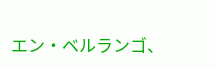エン・ベルランゴ、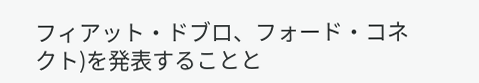フィアット・ドブロ、フォード・コネクト)を発表することと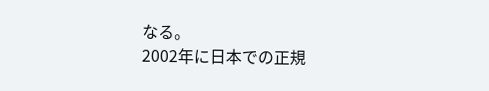なる。
2002年に日本での正規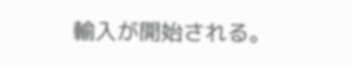輸入が開始される。